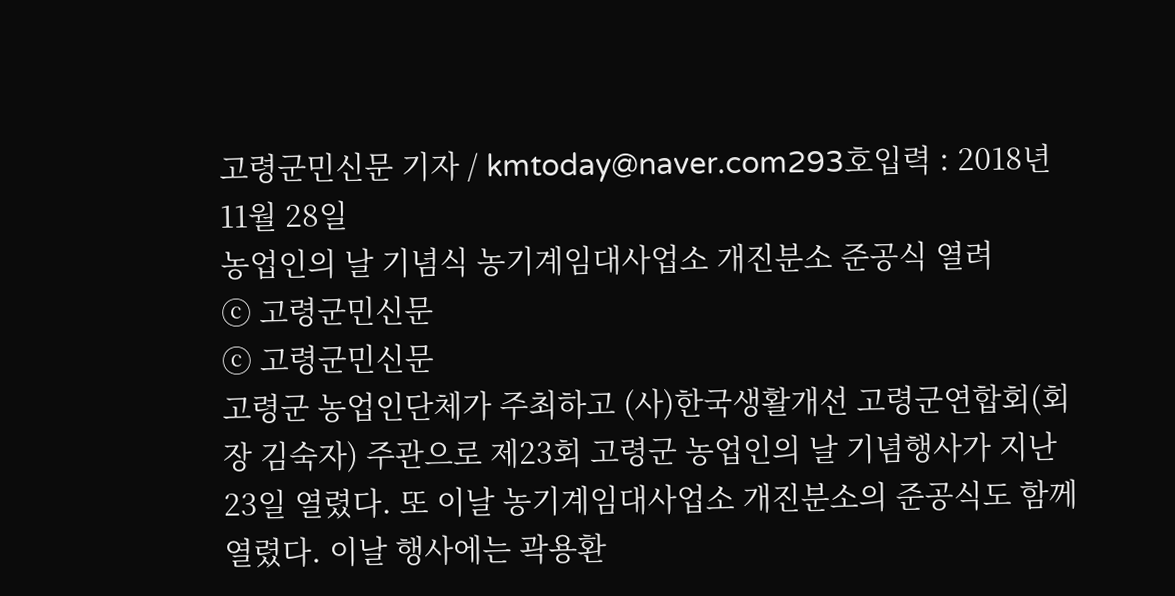고령군민신문 기자 / kmtoday@naver.com293호입력 : 2018년 11월 28일
농업인의 날 기념식 농기계임대사업소 개진분소 준공식 열려
ⓒ 고령군민신문
ⓒ 고령군민신문
고령군 농업인단체가 주최하고 (사)한국생활개선 고령군연합회(회장 김숙자) 주관으로 제23회 고령군 농업인의 날 기념행사가 지난 23일 열렸다. 또 이날 농기계임대사업소 개진분소의 준공식도 함께 열렸다. 이날 행사에는 곽용환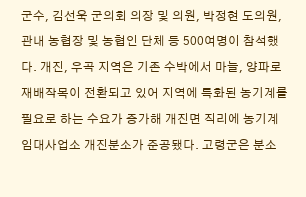군수, 김선욱 군의회 의장 및 의원, 박정현 도의원, 관내 농협장 및 농협인 단체 등 500여명이 참석했다. 개진, 우곡 지역은 기존 수박에서 마늘, 양파로 재배작목이 전환되고 있어 지역에 특화된 농기계를 필요로 하는 수요가 증가해 개진면 직리에 농기계임대사업소 개진분소가 준공됐다. 고령군은 분소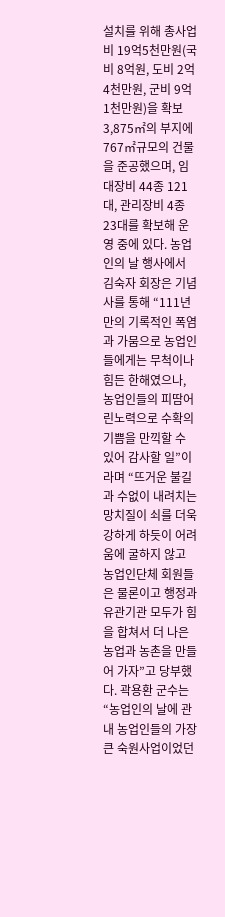설치를 위해 총사업비 19억5천만원(국비 8억원, 도비 2억4천만원, 군비 9억1천만원)을 확보 3,875㎡의 부지에 767㎡규모의 건물을 준공했으며, 임대장비 44종 121대, 관리장비 4종 23대를 확보해 운영 중에 있다. 농업인의 날 행사에서 김숙자 회장은 기념사를 통해 “111년만의 기록적인 폭염과 가뭄으로 농업인들에게는 무척이나 힘든 한해였으나, 농업인들의 피땀어린노력으로 수확의 기쁨을 만끽할 수 있어 감사할 일”이라며 “뜨거운 불길과 수없이 내려치는 망치질이 쇠를 더욱 강하게 하듯이 어려움에 굴하지 않고 농업인단체 회원들은 물론이고 행정과 유관기관 모두가 힘을 합쳐서 더 나은 농업과 농촌을 만들어 가자”고 당부했다. 곽용환 군수는 “농업인의 날에 관내 농업인들의 가장 큰 숙원사업이었던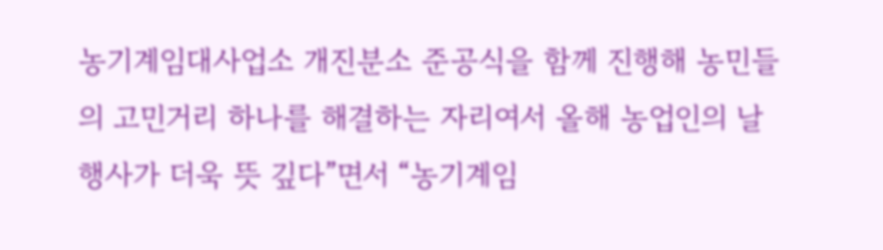농기계임대사업소 개진분소 준공식을 함께 진행해 농민들의 고민거리 하나를 해결하는 자리여서 올해 농업인의 날 행사가 더욱 뜻 깊다”면서 “농기계임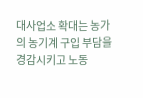대사업소 확대는 농가의 농기계 구입 부담을 경감시키고 노동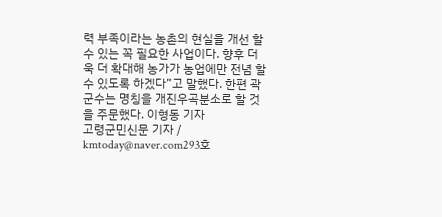력 부족이라는 농촌의 현실을 개선 할 수 있는 꼭 필요한 사업이다. 향후 더욱 더 확대해 농가가 농업에만 전념 할 수 있도록 하겠다”고 말했다. 한편 곽 군수는 명칭을 개진우곡분소로 할 것을 주문했다. 이형동 기자
고령군민신문 기자 / kmtoday@naver.com293호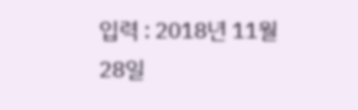입력 : 2018년 11월 28일